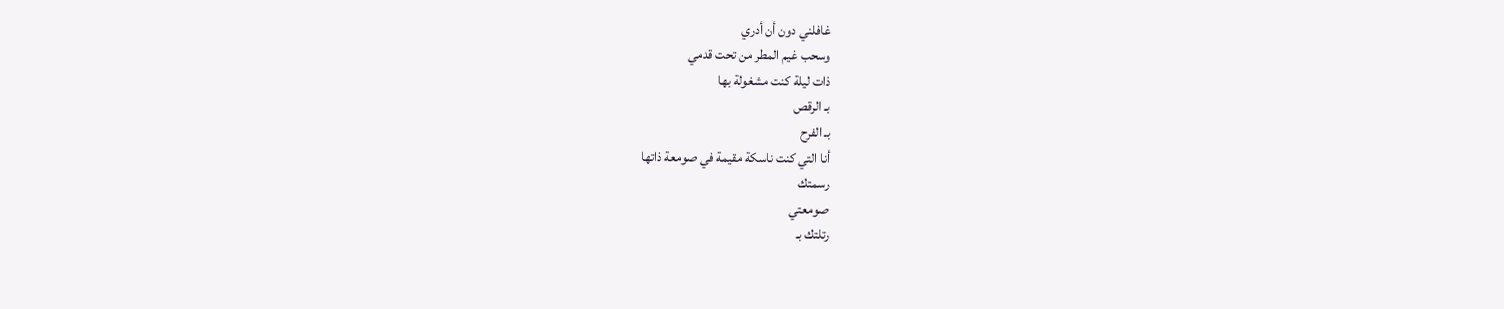غافلني دون أن أدري
وسحب غيم المطر من تحت قدمي
ذات ليلة كنت مشغولة بها
بـ الرقص
بـ الفرح
أنا التي كنت ناسكة مقيمة في صومعة ذاتها
رسمتك
صومعتي
رتلتك بـ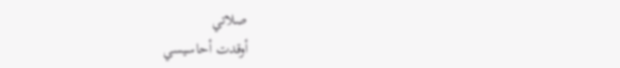صلاتي
أوقدت أحاسيسي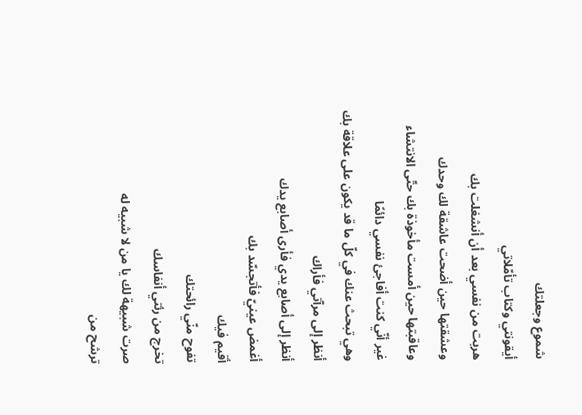شموع وجعلتك
أيقونتي وكتاب تأمّلاتي
هربت من نفسي بعد أن أنشغلت بك
وعشقتها حين أضحت عاشقة لك وحدك
وعاقبتها حين أمست مأخوذة بك حتّى الانتشاء
غير أنّي كنت أفاجئ نفسي دائمًا
وهي تبحث عنك في كلّ ما قد يكون على علاقة بك
أنظر إلى مرآتي فأراك
أنظر إلى أصابع يدي فأرى أصابع يدك
أغمض عينيّ فأتجسّد بك
أقيم فيك
تفوح منّي رائحتك
تخرج من رئتي أنفاسك
صرت شبيهة لك يا من لا شبيه له
ترشح من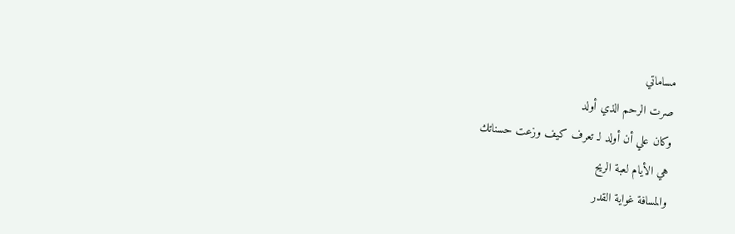مساماتي
صرت الرحم الذي أولد
وكان علي أن أولد لـ تعرف كيف وزعت حسناتك
هي الأيام لعبة الريح
والمسافة غواية القدر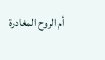أم الروح المغادرة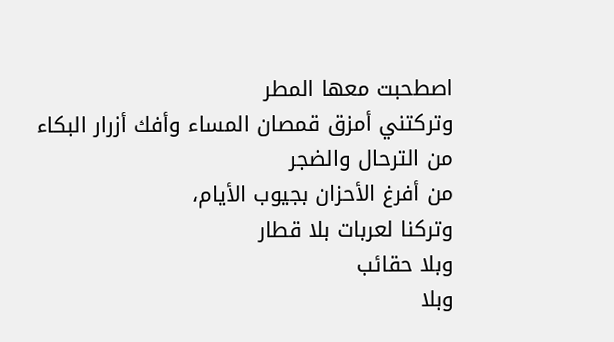اصطحبت معها المطر
وتركتني أمزق قمصان المساء وأفك أزرار البكاء
من الترحال والضجر
من أفرغ الأحزان بجيوب الأيام،
وتركنا لعربات بلا قطار
وبلا حقائب
وبلا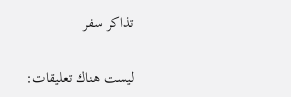تذاكر سفر

ليست هناك تعليقات: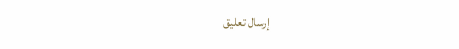إرسال تعليق